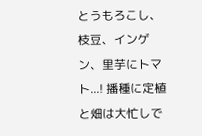とうもろこし、枝豆、インゲン、里芋にトマト...! 播種に定植と畑は大忙しで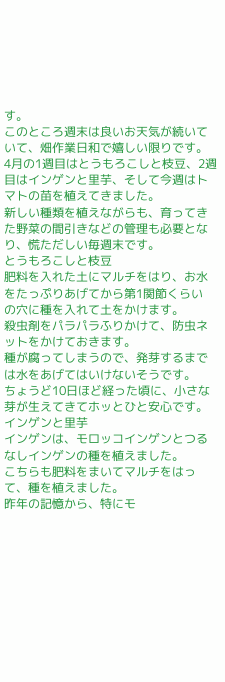す。
このところ週末は良いお天気が続いていて、畑作業日和で嬉しい限りです。
4月の1週目はとうもろこしと枝豆、2週目はインゲンと里芋、そして今週はトマトの苗を植えてきました。
新しい種類を植えながらも、育ってきた野菜の間引きなどの管理も必要となり、慌ただしい毎週末です。
とうもろこしと枝豆
肥料を入れた土にマルチをはり、お水をたっぷりあげてから第1関節くらい
の穴に種を入れて土をかけます。
殺虫剤をパラパラふりかけて、防虫ネットをかけておきます。
種が腐ってしまうので、発芽するまでは水をあげてはいけないそうです。
ちょうど10日ほど経った頃に、小さな芽が生えてきてホッとひと安心です。
インゲンと里芋
インゲンは、モロッコインゲンとつるなしインゲンの種を植えました。
こちらも肥料をまいてマルチをはって、種を植えました。
昨年の記憶から、特にモ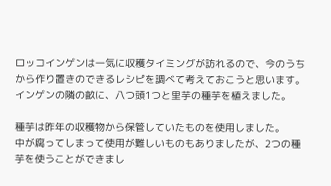ロッコインゲンは一気に収穫タイミングが訪れるので、今のうちから作り置きのできるレシピを調べて考えておこうと思います。
インゲンの隣の畝に、八つ頭1つと里芋の種芋を植えました。

種芋は昨年の収穫物から保管していたものを使用しました。
中が腐ってしまって使用が難しいものもありましたが、2つの種芋を使うことができまし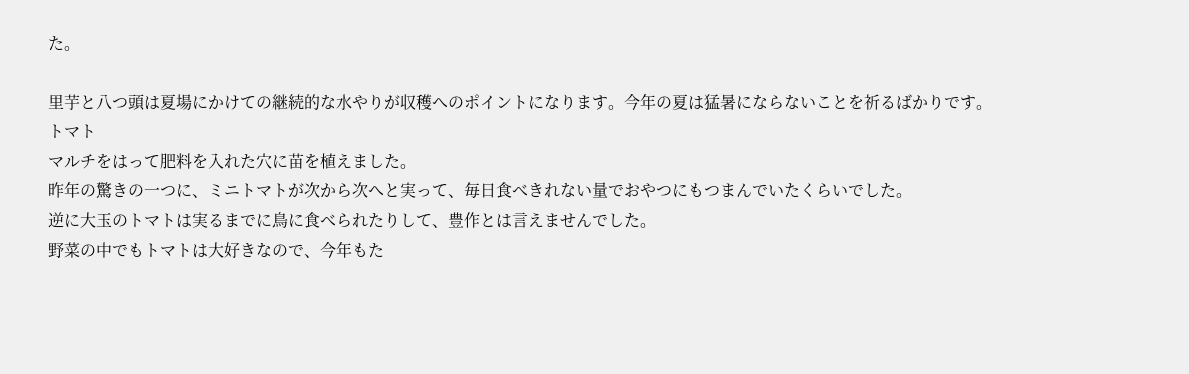た。

里芋と八つ頭は夏場にかけての継続的な水やりが収穫へのポイントになります。今年の夏は猛暑にならないことを祈るばかりです。
トマト
マルチをはって肥料を入れた穴に苗を植えました。
昨年の驚きの一つに、ミニトマトが次から次へと実って、毎日食べきれない量でおやつにもつまんでいたくらいでした。
逆に大玉のトマトは実るまでに鳥に食べられたりして、豊作とは言えませんでした。
野菜の中でもトマトは大好きなので、今年もた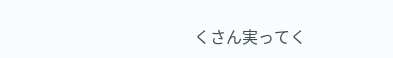くさん実ってく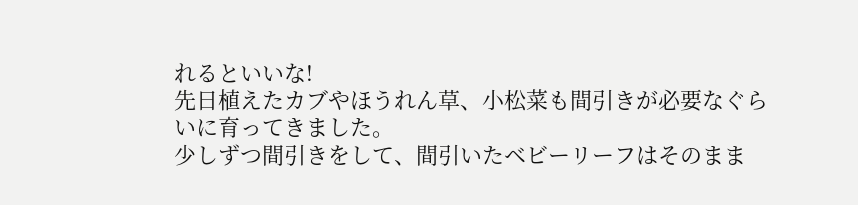れるといいな!
先日植えたカブやほうれん草、小松菜も間引きが必要なぐらいに育ってきました。
少しずつ間引きをして、間引いたベビーリーフはそのまま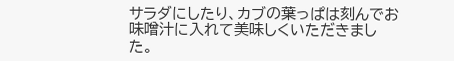サラダにしたり、カブの葉っぱは刻んでお味噌汁に入れて美味しくいただきました。